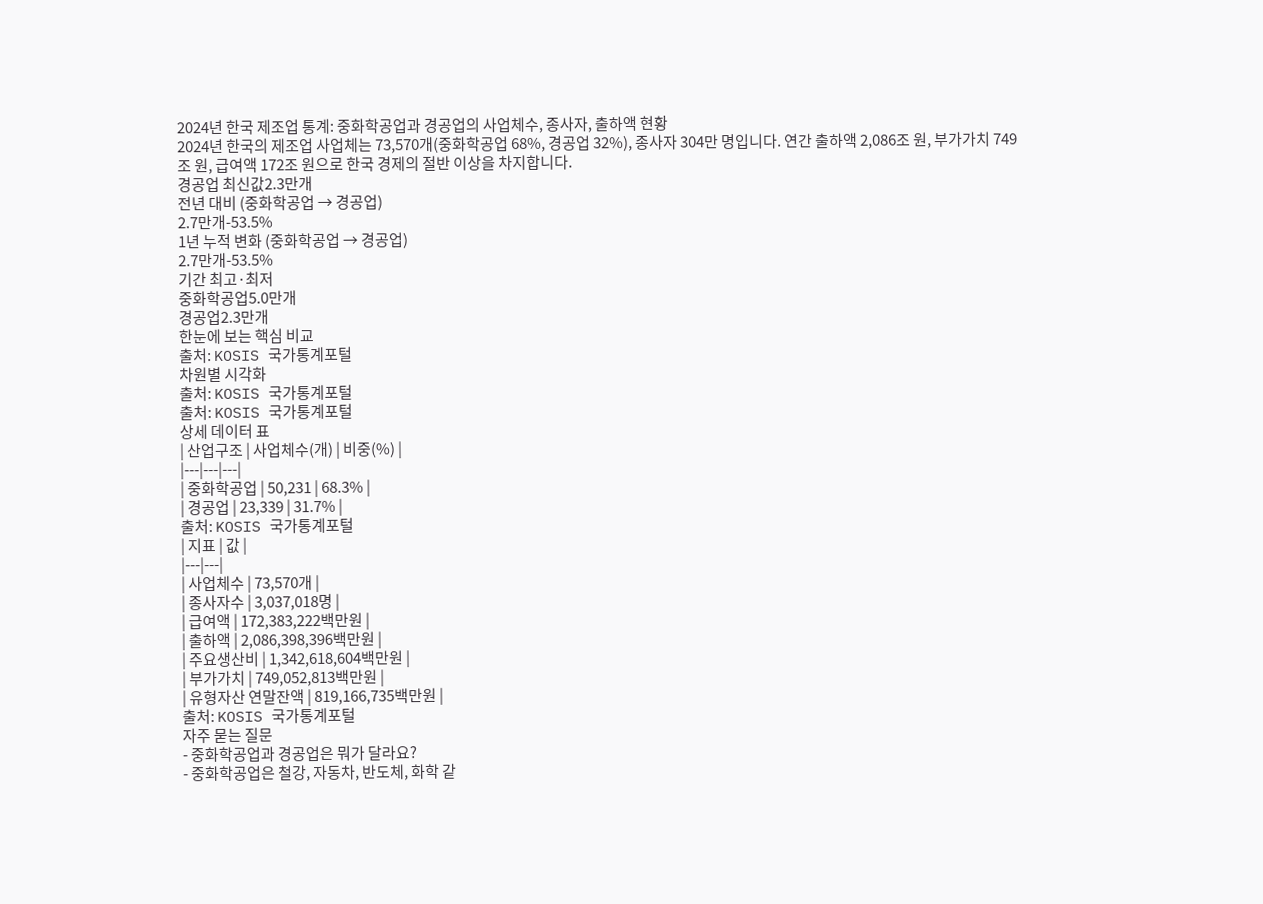2024년 한국 제조업 통계: 중화학공업과 경공업의 사업체수, 종사자, 출하액 현황
2024년 한국의 제조업 사업체는 73,570개(중화학공업 68%, 경공업 32%), 종사자 304만 명입니다. 연간 출하액 2,086조 원, 부가가치 749조 원, 급여액 172조 원으로 한국 경제의 절반 이상을 차지합니다.
경공업 최신값2.3만개
전년 대비 (중화학공업 → 경공업)
2.7만개-53.5%
1년 누적 변화 (중화학공업 → 경공업)
2.7만개-53.5%
기간 최고·최저
중화학공업5.0만개
경공업2.3만개
한눈에 보는 핵심 비교
출처: KOSIS 국가통계포털
차원별 시각화
출처: KOSIS 국가통계포털
출처: KOSIS 국가통계포털
상세 데이터 표
| 산업구조 | 사업체수(개) | 비중(%) |
|---|---|---|
| 중화학공업 | 50,231 | 68.3% |
| 경공업 | 23,339 | 31.7% |
출처: KOSIS 국가통계포털
| 지표 | 값 |
|---|---|
| 사업체수 | 73,570개 |
| 종사자수 | 3,037,018명 |
| 급여액 | 172,383,222백만원 |
| 출하액 | 2,086,398,396백만원 |
| 주요생산비 | 1,342,618,604백만원 |
| 부가가치 | 749,052,813백만원 |
| 유형자산 연말잔액 | 819,166,735백만원 |
출처: KOSIS 국가통계포털
자주 묻는 질문
- 중화학공업과 경공업은 뭐가 달라요?
- 중화학공업은 철강, 자동차, 반도체, 화학 같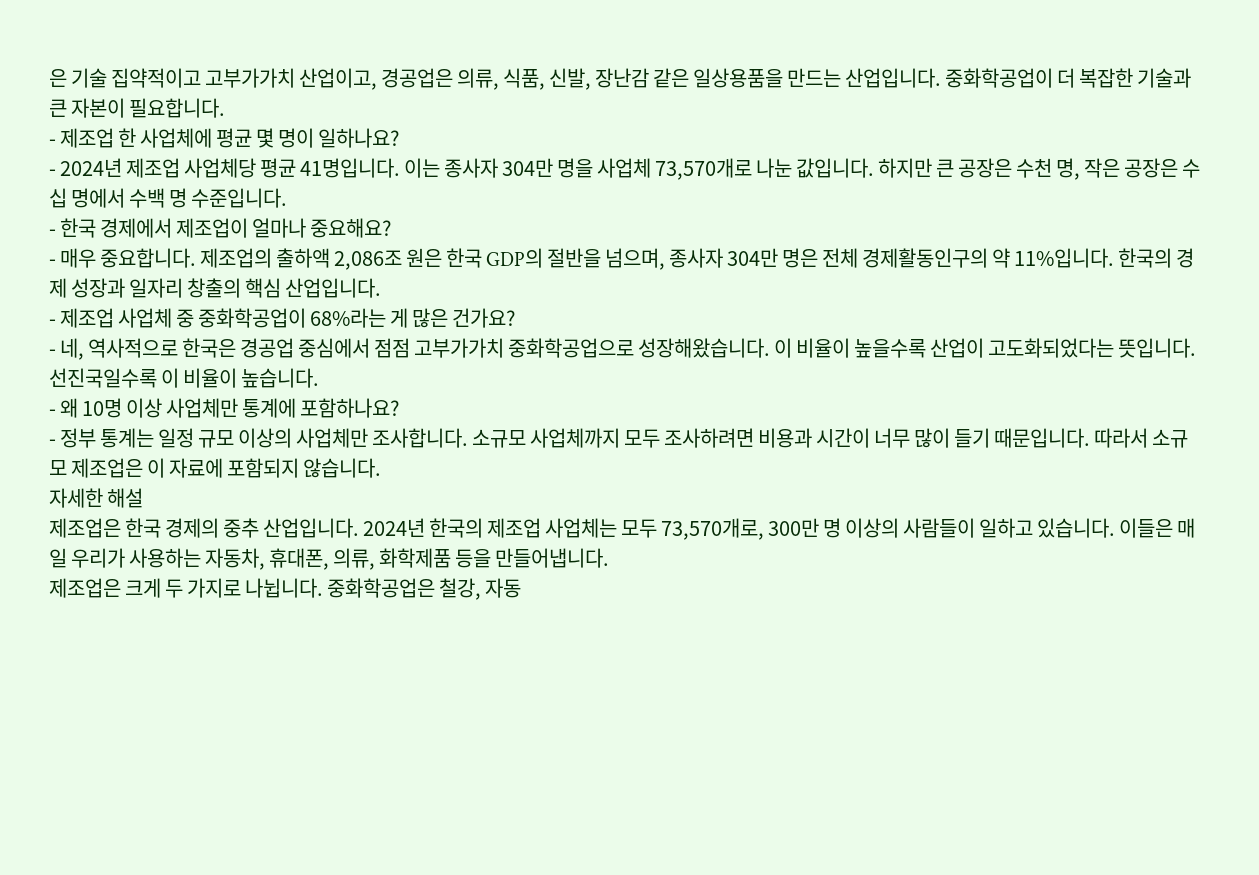은 기술 집약적이고 고부가가치 산업이고, 경공업은 의류, 식품, 신발, 장난감 같은 일상용품을 만드는 산업입니다. 중화학공업이 더 복잡한 기술과 큰 자본이 필요합니다.
- 제조업 한 사업체에 평균 몇 명이 일하나요?
- 2024년 제조업 사업체당 평균 41명입니다. 이는 종사자 304만 명을 사업체 73,570개로 나눈 값입니다. 하지만 큰 공장은 수천 명, 작은 공장은 수십 명에서 수백 명 수준입니다.
- 한국 경제에서 제조업이 얼마나 중요해요?
- 매우 중요합니다. 제조업의 출하액 2,086조 원은 한국 GDP의 절반을 넘으며, 종사자 304만 명은 전체 경제활동인구의 약 11%입니다. 한국의 경제 성장과 일자리 창출의 핵심 산업입니다.
- 제조업 사업체 중 중화학공업이 68%라는 게 많은 건가요?
- 네, 역사적으로 한국은 경공업 중심에서 점점 고부가가치 중화학공업으로 성장해왔습니다. 이 비율이 높을수록 산업이 고도화되었다는 뜻입니다. 선진국일수록 이 비율이 높습니다.
- 왜 10명 이상 사업체만 통계에 포함하나요?
- 정부 통계는 일정 규모 이상의 사업체만 조사합니다. 소규모 사업체까지 모두 조사하려면 비용과 시간이 너무 많이 들기 때문입니다. 따라서 소규모 제조업은 이 자료에 포함되지 않습니다.
자세한 해설
제조업은 한국 경제의 중추 산업입니다. 2024년 한국의 제조업 사업체는 모두 73,570개로, 300만 명 이상의 사람들이 일하고 있습니다. 이들은 매일 우리가 사용하는 자동차, 휴대폰, 의류, 화학제품 등을 만들어냅니다.
제조업은 크게 두 가지로 나뉩니다. 중화학공업은 철강, 자동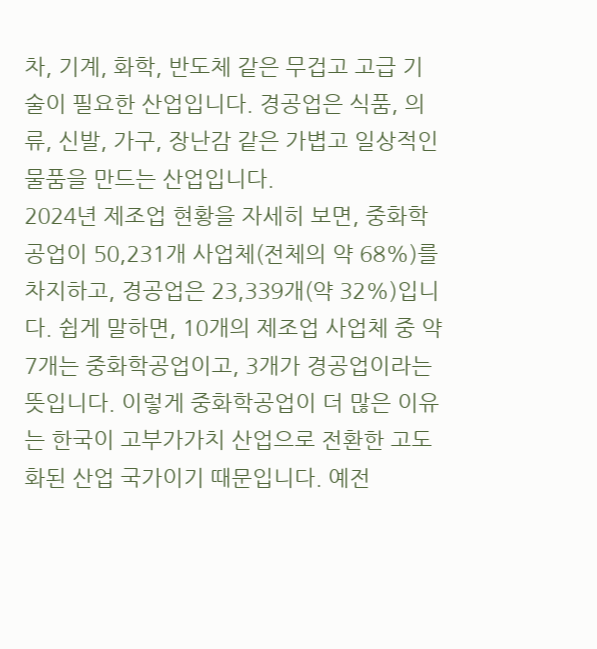차, 기계, 화학, 반도체 같은 무겁고 고급 기술이 필요한 산업입니다. 경공업은 식품, 의류, 신발, 가구, 장난감 같은 가볍고 일상적인 물품을 만드는 산업입니다.
2024년 제조업 현황을 자세히 보면, 중화학공업이 50,231개 사업체(전체의 약 68%)를 차지하고, 경공업은 23,339개(약 32%)입니다. 쉽게 말하면, 10개의 제조업 사업체 중 약 7개는 중화학공업이고, 3개가 경공업이라는 뜻입니다. 이렇게 중화학공업이 더 많은 이유는 한국이 고부가가치 산업으로 전환한 고도화된 산업 국가이기 때문입니다. 예전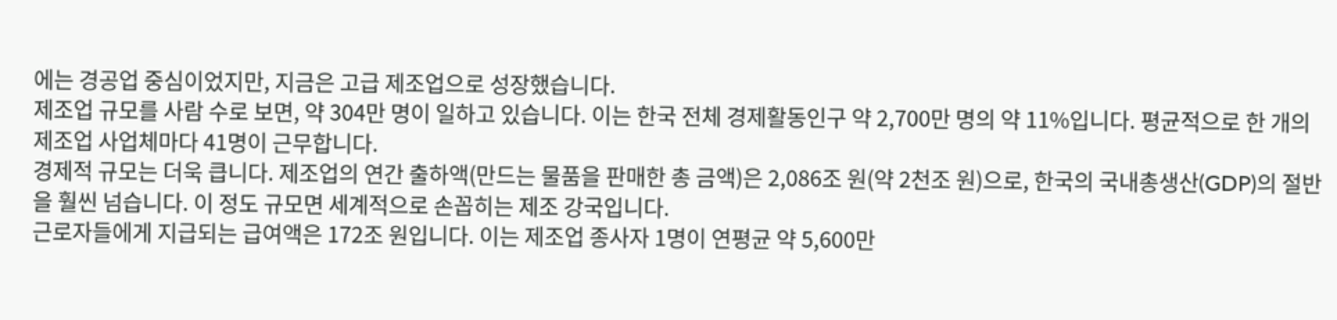에는 경공업 중심이었지만, 지금은 고급 제조업으로 성장했습니다.
제조업 규모를 사람 수로 보면, 약 304만 명이 일하고 있습니다. 이는 한국 전체 경제활동인구 약 2,700만 명의 약 11%입니다. 평균적으로 한 개의 제조업 사업체마다 41명이 근무합니다.
경제적 규모는 더욱 큽니다. 제조업의 연간 출하액(만드는 물품을 판매한 총 금액)은 2,086조 원(약 2천조 원)으로, 한국의 국내총생산(GDP)의 절반을 훨씬 넘습니다. 이 정도 규모면 세계적으로 손꼽히는 제조 강국입니다.
근로자들에게 지급되는 급여액은 172조 원입니다. 이는 제조업 종사자 1명이 연평균 약 5,600만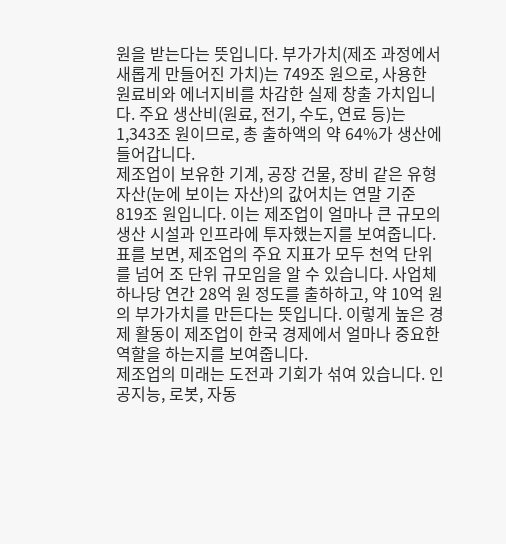원을 받는다는 뜻입니다. 부가가치(제조 과정에서 새롭게 만들어진 가치)는 749조 원으로, 사용한 원료비와 에너지비를 차감한 실제 창출 가치입니다. 주요 생산비(원료, 전기, 수도, 연료 등)는 1,343조 원이므로, 총 출하액의 약 64%가 생산에 들어갑니다.
제조업이 보유한 기계, 공장 건물, 장비 같은 유형자산(눈에 보이는 자산)의 값어치는 연말 기준 819조 원입니다. 이는 제조업이 얼마나 큰 규모의 생산 시설과 인프라에 투자했는지를 보여줍니다.
표를 보면, 제조업의 주요 지표가 모두 천억 단위를 넘어 조 단위 규모임을 알 수 있습니다. 사업체 하나당 연간 28억 원 정도를 출하하고, 약 10억 원의 부가가치를 만든다는 뜻입니다. 이렇게 높은 경제 활동이 제조업이 한국 경제에서 얼마나 중요한 역할을 하는지를 보여줍니다.
제조업의 미래는 도전과 기회가 섞여 있습니다. 인공지능, 로봇, 자동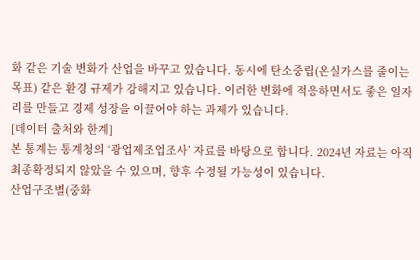화 같은 기술 변화가 산업을 바꾸고 있습니다. 동시에 탄소중립(온실가스를 줄이는 목표) 같은 환경 규제가 강해지고 있습니다. 이러한 변화에 적응하면서도 좋은 일자리를 만들고 경제 성장을 이끌어야 하는 과제가 있습니다.
[데이터 출처와 한계]
본 통계는 통계청의 ‘광업제조업조사’ 자료를 바탕으로 합니다. 2024년 자료는 아직 최종확정되지 않았을 수 있으며, 향후 수정될 가능성이 있습니다.
산업구조별(중화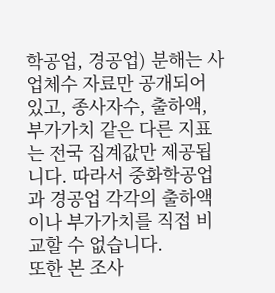학공업, 경공업) 분해는 사업체수 자료만 공개되어 있고, 종사자수, 출하액, 부가가치 같은 다른 지표는 전국 집계값만 제공됩니다. 따라서 중화학공업과 경공업 각각의 출하액이나 부가가치를 직접 비교할 수 없습니다.
또한 본 조사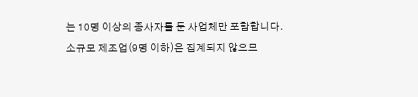는 10명 이상의 종사자를 둔 사업체만 포함합니다. 소규모 제조업(9명 이하)은 집계되지 않으므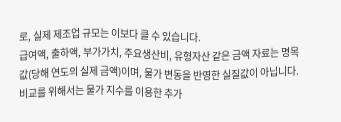로, 실제 제조업 규모는 이보다 클 수 있습니다.
급여액, 출하액, 부가가치, 주요생산비, 유형자산 같은 금액 자료는 명목값(당해 연도의 실제 금액)이며, 물가 변동을 반영한 실질값이 아닙니다. 비교를 위해서는 물가 지수를 이용한 추가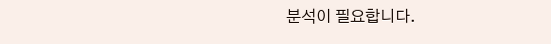분석이 필요합니다.